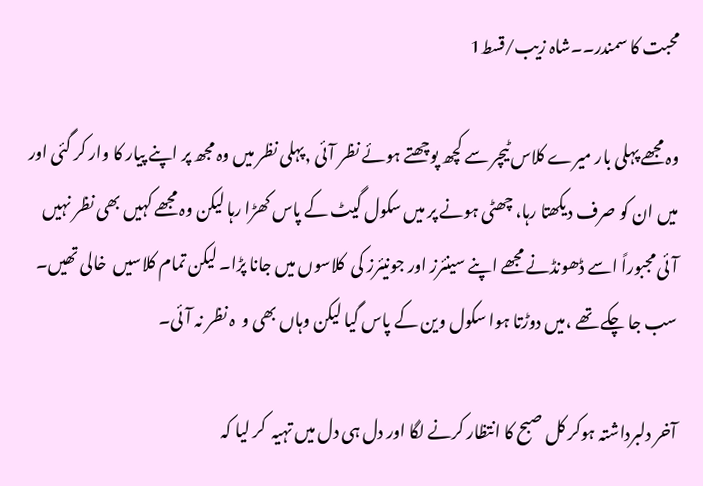محبت کا سمندر۔۔شاہ زیب/قسط1

وہ مجھے پہلی بار میرے کلاس ٹیچر سے کچھ پوچھتے ہوئے نظر آئی ,پہلی نظر میں وہ مجھ پر اپنے پیار کا وار کر گئی اور میں ان کو صرف دیکھتا رہا، چھٹی ہونے پر میں سکول گیٹ کے پاس کھڑا رہا لیکن وہ مجھے کہیں بھی نظر نہیں آئی مجبوراً اسے ڈھونڈنے مجھے اپنے سینئرز اور جونیئرز کی  کلاسوں میں جانا پڑا۔ لیکن تمام کلاسیں  خالی تھیں۔  سب جا چکے تھے ،میں دوڑتا ہوا سکول وین کے پاس گیا لیکن وہاں بھی و  ہ نظر نہ آئی۔

آخر دلبرداشتہ ہوکر کل صبح کا انتظار کرنے لگا اور دل ہی دل میں تہیہ  کر لیا کہ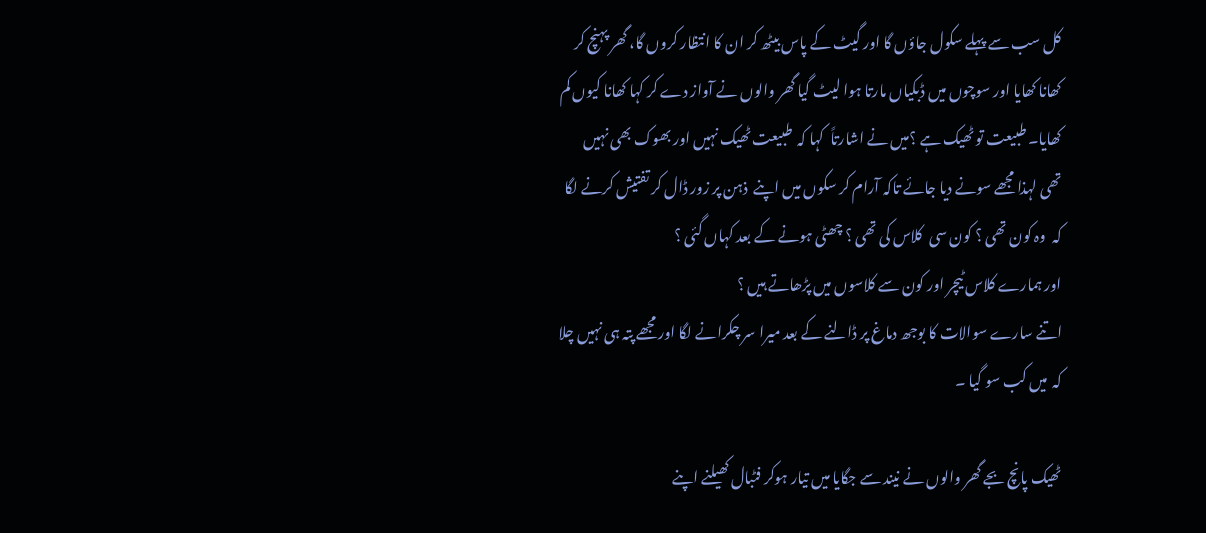کل سب سے پہلے سکول جاؤں گا اور گیٹ کے پاس بیٹھ کر ان کا انتظار کروں گا، گھر پہنچ کر کھانا کھایا اور سوچوں میں ڈبکیاں مارتا ہوا لیٹ گیا گھر والوں نے آواز دے کر کہا کھانا کیوں کم کھایا۔ طبیعت تو ٹھیک ہے ؟میں نے اشارتاً  کہا کہ  طبیعت ٹھیک نہیں اور بھوک بھی نہیں تھی لہذا مجھے سونے دیا جائے تاکہ آرام کر سکوں میں اپنے  ذہن پر زور ڈال کر تفتیش کرنے لگا کہ  وہ کون تھی ؟ کون سی  کلاس کی تھی ؟ چھٹی ہونے کے بعد کہاں گئی ؟
اور ہمارے کلاس ٹیچر اور کون سے کلاسوں میں پڑھاتے ہیں ؟
اتنے سارے سوالات کا بوجھ دماغ پر ڈالنے کے بعد میرا سر چکرانے لگا اور مجھے پتہ ہی نہیں چلا کہ  میں کب سو گیا ۔

ٹھیک پانچ بجے گھر والوں نے نیند سے جگایا میں تیار ہوکر فٹبال کھیلنے اپنے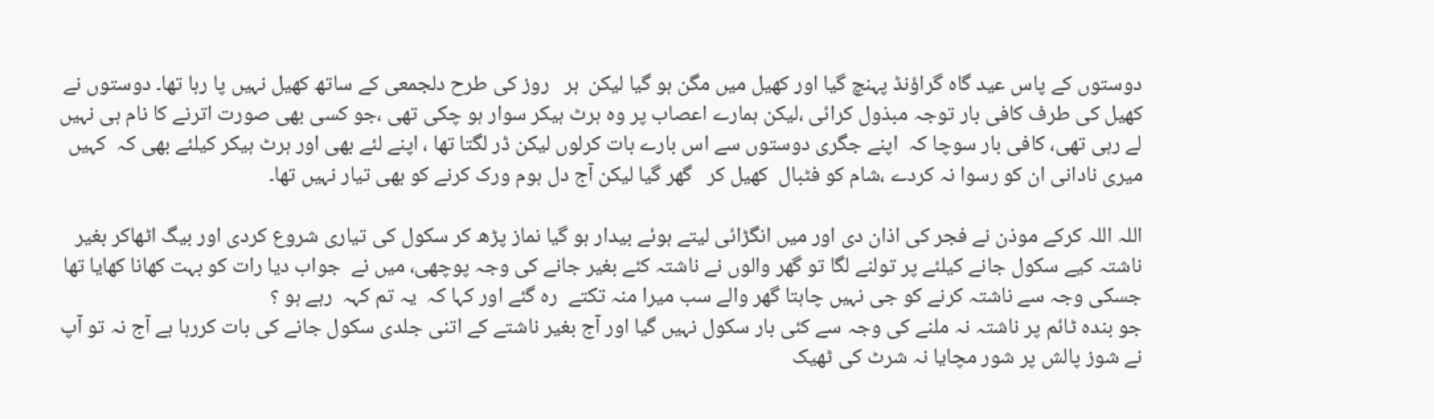دوستوں کے پاس عید گاہ گراؤنڈ پہنچ گیا اور کھیل میں مگن ہو گیا لیکن  ہر   روز کی طرح دلجمعی کے ساتھ کھیل نہیں پا رہا تھا۔ دوستوں نے کھیل کی طرف کافی بار توجہ مبذول کرائی ،لیکن ہمارے اعصاب پر وہ ہرٹ ہیکر سوار ہو چکی تھی ،جو کسی بھی صورت اترنے کا نام ہی نہیں لے رہی تھی، کافی بار سوچا کہ  اپنے جگری دوستوں سے اس بارے بات کرلوں لیکن ڈر لگتا تھا ، اپنے لئے بھی اور ہرٹ ہیکر کیلئے بھی کہ  کہیں میری نادانی ان کو رسوا نہ کردے ،شام کو فٹبال  کھیل کر   گھر گیا لیکن آج دل ہوم ورک کرنے کو بھی تیار نہیں تھا۔

اللہ اللہ کرکے موذن نے فجر کی اذان دی اور میں انگڑائی لیتے ہوئے بیدار ہو گیا نماز پڑھ کر سکول کی تیاری شروع کردی اور بیگ اٹھاکر بغیر ناشتہ کیے سکول جانے کیلئے پر تولنے لگا تو گھر والوں نے ناشتہ کئے بغیر جانے کی وجہ پوچھی، میں نے  جواب دیا رات کو بہت کھانا کھایا تھا جسکی وجہ سے ناشتہ کرنے کو جی نہیں چاہتا گھر والے سب میرا منہ تکتے  رہ گئے اور کہا کہ  یہ تم کہہ  رہے ہو ؟
جو بندہ ٹائم پر ناشتہ نہ ملنے کی وجہ سے کئی بار سکول نہیں گیا اور آج بغیر ناشتے کے اتنی جلدی سکول جانے کی بات کررہا ہے آج نہ تو آپ نے شوز پالش پر شور مچایا نہ شرٹ کی ٹھیک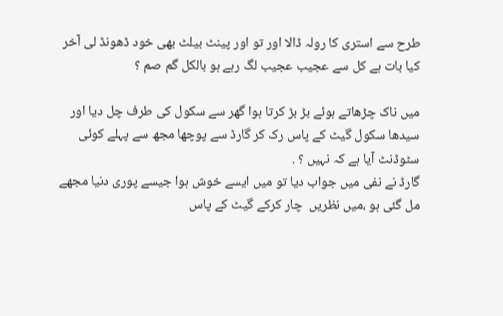طرح سے استری کا رولہ ڈالا اور تو اور پینٹ بیلٹ بھی خود ڈھونڈ لی آخر کیا بات ہے کل سے عجیب عجیب لگ رہے ہو بالکل گم صم ؟

میں ناک چڑھاتے ہوئے بڑ بڑ کرتا ہوا گھر سے سکول کی طرف چل دیا اور سیدھا سکول گیٹ کے پاس رک کر گارڈ سے پوچھا مجھ سے پہلے کوئی سٹوڈنٹ آیا ہے کہ نہیں ؟ .
گارڈ نے نفی میں جواب دیا تو میں ایسے خوش ہوا جیسے پوری دنیا مجھے مل گئی ہو ،میں نظریں  چار کرکے گیٹ کے پاس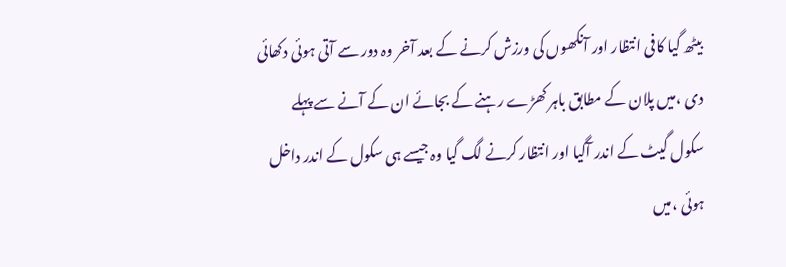بیٹھ گیا کافی انتظار اور آنکھوں کی ورزش کرنے کے بعد آخر وہ دور سے آتی ہوئی دکھائی دی ،میں پلان کے مطابق باہر کھڑے رہنے کے بجائے ان کے آنے سے پہلے سکول گیٹ کے اندر آگیا اور انتظار کرنے لگ گیا وہ جیسے ہی سکول کے اندر داخل ہوئی ،میں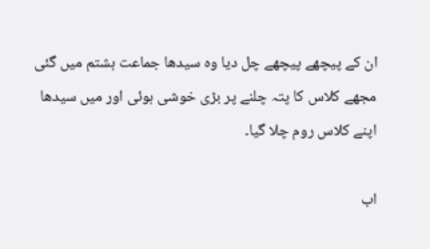ان کے پیچھے پیچھے چل دیا وہ سیدھا جماعت ہشتم میں گئی مجھے کلاس کا پتہ چلنے پر بڑی خوشی ہوئی اور میں سیدھا اپنے کلاس روم چلا گیا۔

اب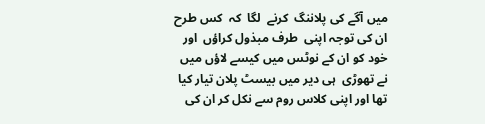میں آگے کی پلاننگ  کرنے  لگا  کہ  کس طرح ان کی توجہ اپنی  طرف مبذول کراؤں  اور خود کو ان کے نوٹس میں کیسے لاؤں میں  نے تھوڑی  ہی دیر میں بیسٹ پلان تیار کیا تھا اور اپنی کلاس روم سے نکل کر ان کی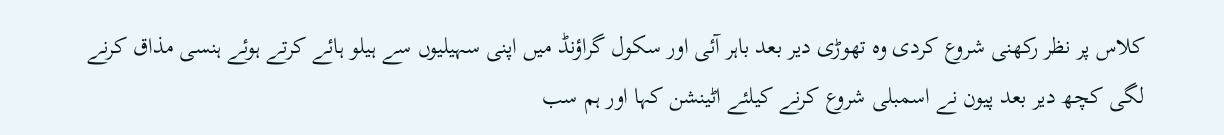کلاس پر نظر رکھنی شروع کردی وہ تھوڑی دیر بعد باہر آئی اور سکول گراؤنڈ میں اپنی سہیلیوں سے ہیلو ہائے کرتے ہوئے ہنسی مذاق کرنے لگی کچھ دیر بعد پیون نے اسمبلی شروع کرنے کیلئے اٹینشن کہا اور ہم سب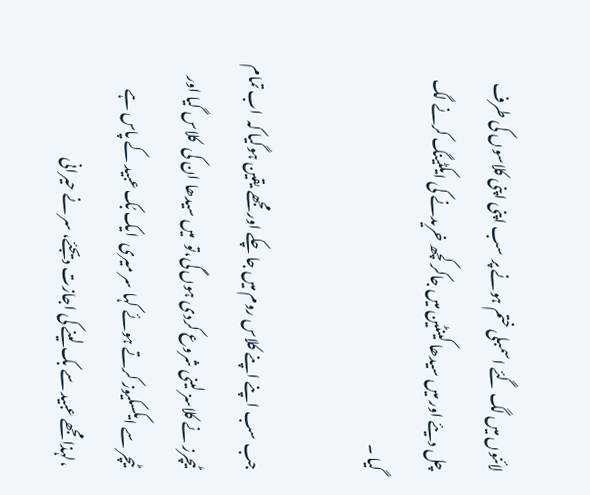لائنوں میں لگ گئے اسمبلی ختم ہونے پر سب اپنی اپنی کلاسوں کی طرف چل دیئے اور میں سیدھا کینٹین میں جاکر کچھ خریدنے کی ایکٹینگ کرنے لگ گیا ۔

جب سب اپنے اپنے کلاس روم میں جا چکے اور مجھے یقین ہوگیا کہ  اب تمام ٹیچرز نے کلاسز لینی شروع کردی ہوں گی،تو  میں سیدھا ان کی  کلاس گیا اور ٹیچر سے ایکسکیوز کرتے ہوئے کہا سر میری  ایک بُک عبید کے پاس ہے ،لہذا مجھے عبید سے بک لینے کی اجازت دیجئے، سر نے حیرانی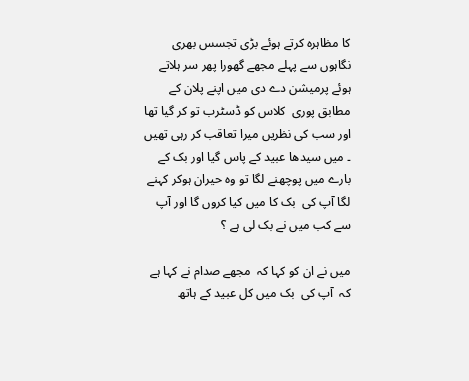کا مظاہرہ کرتے ہوئے بڑی تجسس بھری نگاہوں سے پہلے مجھے گھورا پھر سر ہلاتے ہوئے پرمیشن دے دی میں اپنے پلان کے مطابق پوری  کلاس کو ڈسٹرب تو کر گیا تھا اور سب کی نظریں میرا تعاقب کر رہی تھیں ۔ میں سیدھا عبید کے پاس گیا اور بک کے بارے میں پوچھنے لگا تو وہ حیران ہوکر کہنے لگا آپ کی  بک کا میں کیا کروں گا اور آپ سے کب میں نے بک لی ہے ؟

میں نے ان کو کہا کہ  مجھے صدام نے کہا ہے کہ  آپ کی  بک میں کل عبید کے ہاتھ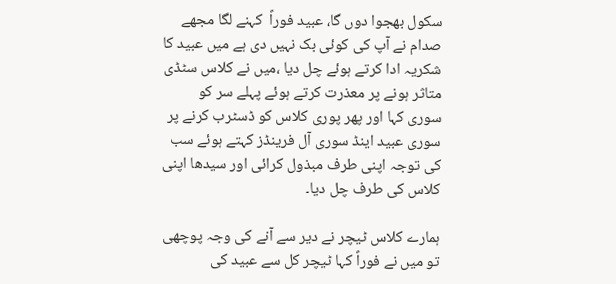سکول بھجوا دوں گا، عبید فوراً  کہنے لگا مجھے صدام نے آپ کی کوئی بک نہیں دی ہے میں عبید کا شکریہ ادا کرتے ہوئے چل دیا ،میں نے کلاس سٹڈی متاثر ہونے پر معذرت کرتے ہوئے پہلے سر کو سوری کہا اور پھر پوری کلاس کو ڈسٹرب کرنے پر سوری عبید اینڈ سوری آل فرینڈز کہتے ہوئے سب کی توجہ اپنی طرف مبذول کرائی اور سیدھا اپنی  کلاس کی طرف چل دیا۔

ہمارے کلاس ٹیچر نے دیر سے آنے کی وجہ پوچھی تو میں نے فوراً کہا ٹیچر کل سے عبید کی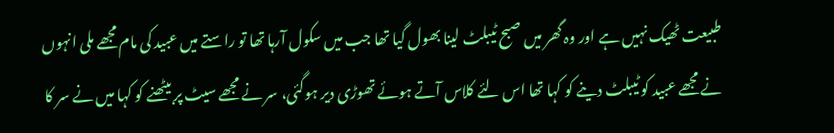طبیعت ٹھیک نہیں ہے اور وہ گھر میں صبح ٹیبلٹ لینا بھول گیا تھا جب میں سکول آرہا تھا تو راستے میں عبید کی مام مجھے ملی انہوں نے مجھے عبید کو ٹیبلٹ دینے کو کہا تھا اس لئے کلاس آتے ہوئے تھوڑی دیر ہوگئی، سر نے مجھے سیٹ پر بیٹھنے کو کہا میں نے سر کا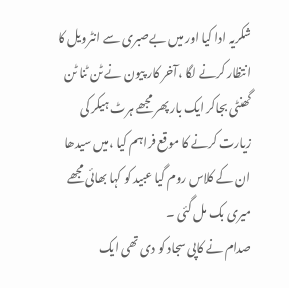شکریہ ادا کیا اور میں بےصبری سے انٹرویل کا انتظار کرنے لگا ،آخر کار پیون نے ٹن ٹنا ٹن گھنٹی بجاکر ایک بار پھر مجھے ہرٹ ہیکر کی زیارت کرنے کا موقع فراہم کیا ،میں سیدھا ان کے کلاس روم گیا عبید کو کہا بھائی مجھے میری بک مل گئی ۔
صدام نے کاپی سجاد کو دی تھی ایک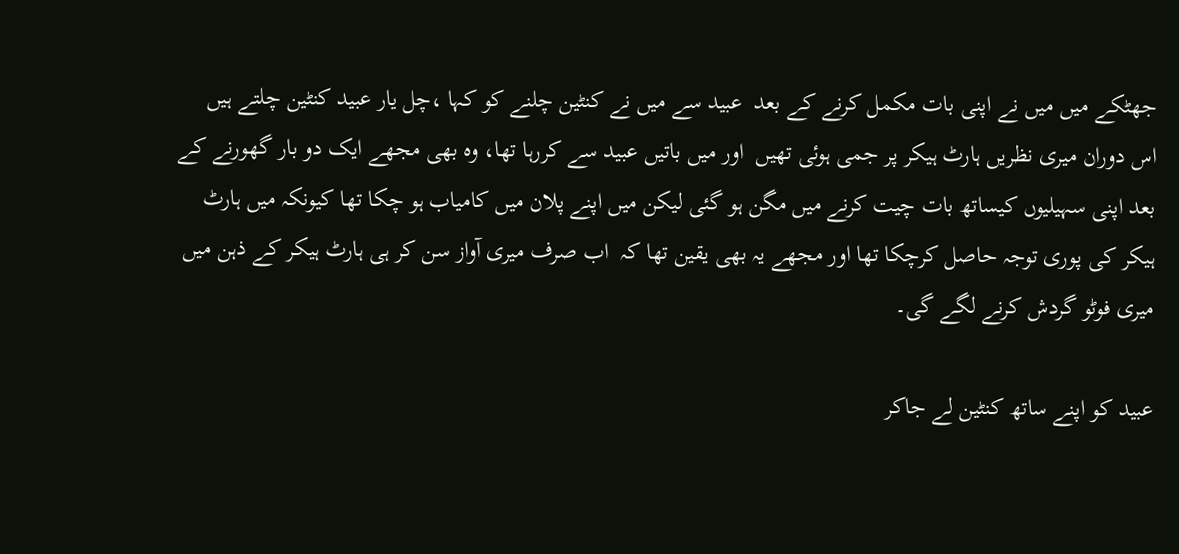جھٹکے میں میں نے اپنی بات مکمل کرنے کے بعد  عبید سے میں نے کنٹین چلنے کو کہا ،چل یار عبید کنٹین چلتے ہیں اس دوران میری نظریں ہارٹ ہیکر پر جمی ہوئی تھیں  اور میں باتیں عبید سے کررہا تھا، وہ بھی مجھے ایک دو بار گھورنے کے بعد اپنی سہیلیوں کیساتھ بات چیت کرنے میں مگن ہو گئی لیکن میں اپنے پلان میں کامیاب ہو چکا تھا کیونکہ میں ہارٹ ہیکر کی پوری توجہ حاصل کرچکا تھا اور مجھے یہ بھی یقین تھا کہ  اب صرف میری آواز سن کر ہی ہارٹ ہیکر کے ذہن میں میری فوٹو گردش کرنے لگے گی۔

عبید کو اپنے ساتھ کنٹین لے جاکر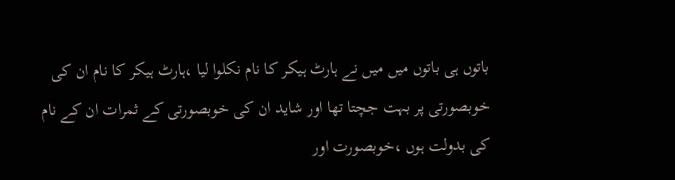باتوں ہی باتوں میں میں نے ہارٹ ہیکر کا نام نکلوا لیا ،ہارٹ ہیکر کا نام ان کی خوبصورتی پر بہت جچتا تھا اور شاید ان کی خوبصورتی کے ثمرات ان کے نام  کی بدولت ہوں ،خوبصورت اور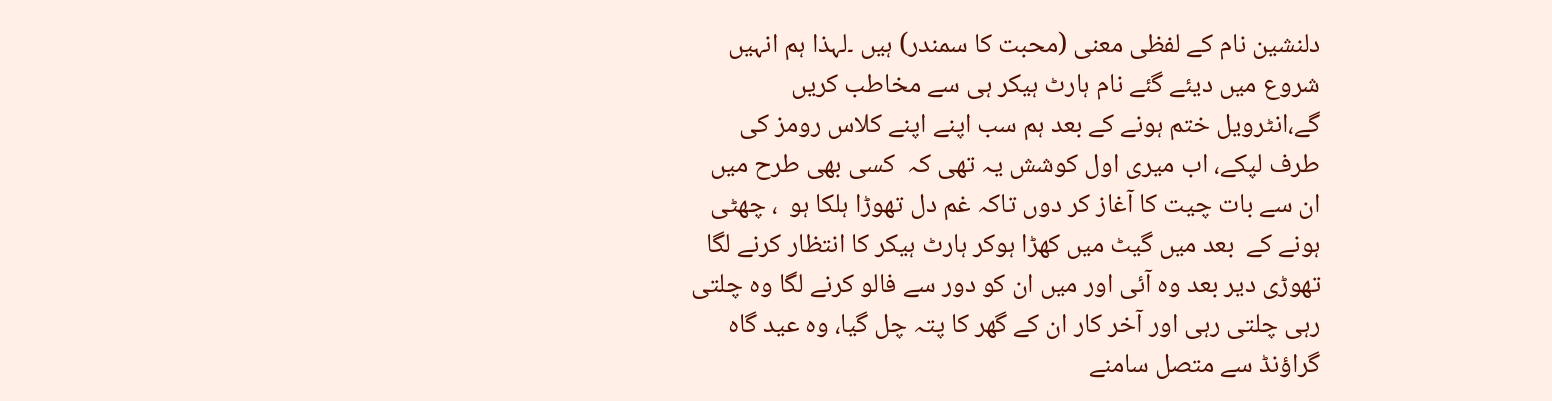دلنشین نام کے لفظی معنی (محبت کا سمندر) ہیں ۔لہذا ہم انہیں شروع میں دیئے گئے نام ہارٹ ہیکر ہی سے مخاطب کریں  گے،انٹرویل ختم ہونے کے بعد ہم سب اپنے اپنے کلاس رومز کی طرف لپکے، اب میری اول کوشش یہ تھی کہ  کسی بھی طرح میں ان سے بات چیت کا آغاز کر دوں تاکہ غم دل تھوڑا ہلکا ہو  ، چھٹی ہونے کے  بعد میں گیٹ میں کھڑا ہوکر ہارٹ ہیکر کا انتظار کرنے لگا تھوڑی دیر بعد وہ آئی اور میں ان کو دور سے فالو کرنے لگا وہ چلتی رہی چلتی رہی اور آخر کار ان کے گھر کا پتہ چل گیا، وہ عید گاہ گراؤنڈ سے متصل سامنے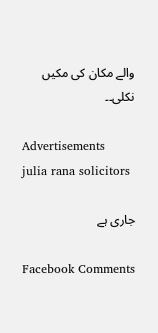والے مکان کی مکیں نکلی۔۔

Advertisements
julia rana solicitors

جاری ہے

Facebook Comments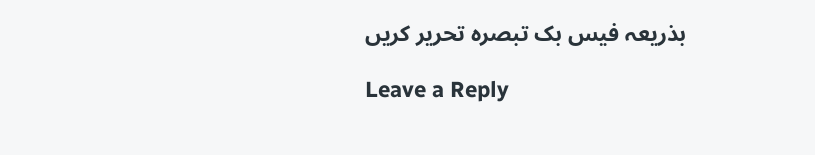بذریعہ فیس بک تبصرہ تحریر کریں

Leave a Reply